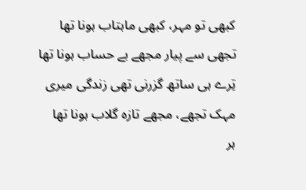کبھی تو مہر، کبھی ماہتاب ہونا تھا
تجھی سے پیار مجھے بے حساب ہونا تھا
تِرے ہی ساتھ گزرنی تھی زندگی میری
مہک تجھے، مجھے تازہ گلاب ہونا تھا
ہر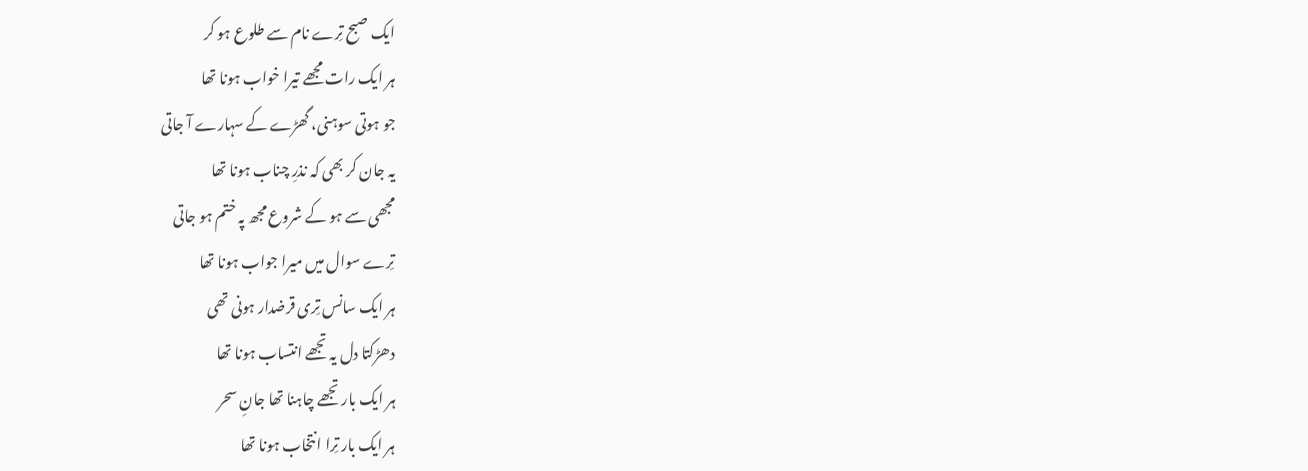ایک صبح تِرے نام سے طلوع ہو کر
ہر ایک رات مجھے تیرا خواب ہونا تھا
جو ہوتی سوہنی، گھڑے کے سہارے آ جاتی
یہ جان کر بھی کہ نذرِ چناب ہونا تھا
مجھی سے ہو کے شروع مجھ پہ ختم ہو جاتی
تِرے سوال میں میرا جواب ہونا تھا
ہر ایک سانس تِری قرضدار ہونی تھی
دھڑکتا دل یہ تجھے انتساب ہونا تھا
ہر ایک بار تجھے چاہنا تھا جانِ سحر
ہر ایک بار تِرا انتخاب ہونا تھا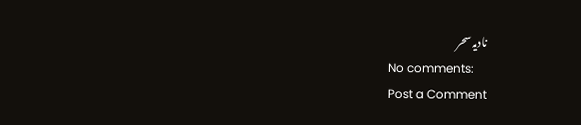نادیہ سحر
No comments:
Post a Comment